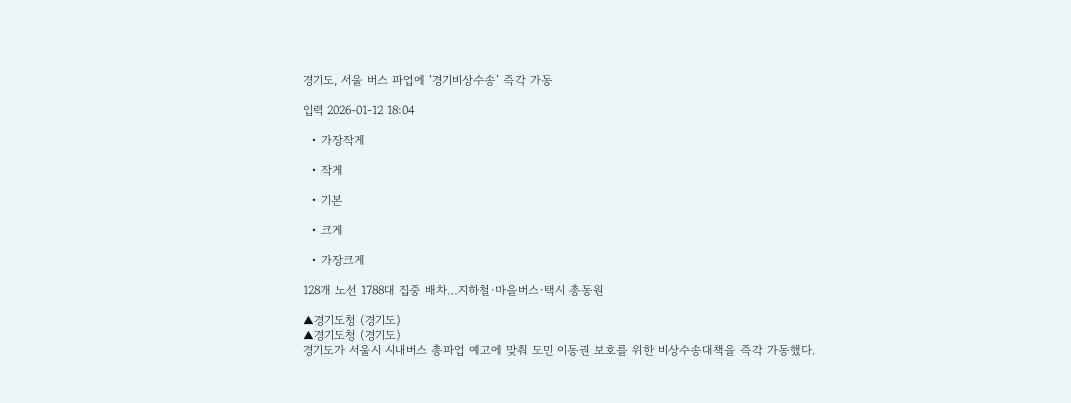경기도, 서울 버스 파업에 ‘경기비상수송’ 즉각 가동

입력 2026-01-12 18:04

  • 가장작게

  • 작게

  • 기본

  • 크게

  • 가장크게

128개 노선 1788대 집중 배차…지하철·마을버스·택시 총동원

▲경기도청 (경기도)
▲경기도청 (경기도)
경기도가 서울시 시내버스 총파업 예고에 맞춰 도민 이동권 보호를 위한 비상수송대책을 즉각 가동했다.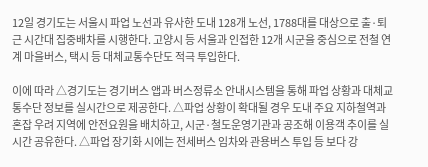12일 경기도는 서울시 파업 노선과 유사한 도내 128개 노선, 1788대를 대상으로 출·퇴근 시간대 집중배차를 시행한다. 고양시 등 서울과 인접한 12개 시군을 중심으로 전철 연계 마을버스, 택시 등 대체교통수단도 적극 투입한다.

이에 따라 △경기도는 경기버스 앱과 버스정류소 안내시스템을 통해 파업 상황과 대체교통수단 정보를 실시간으로 제공한다. △파업 상황이 확대될 경우 도내 주요 지하철역과 혼잡 우려 지역에 안전요원을 배치하고, 시군·철도운영기관과 공조해 이용객 추이를 실시간 공유한다. △파업 장기화 시에는 전세버스 임차와 관용버스 투입 등 보다 강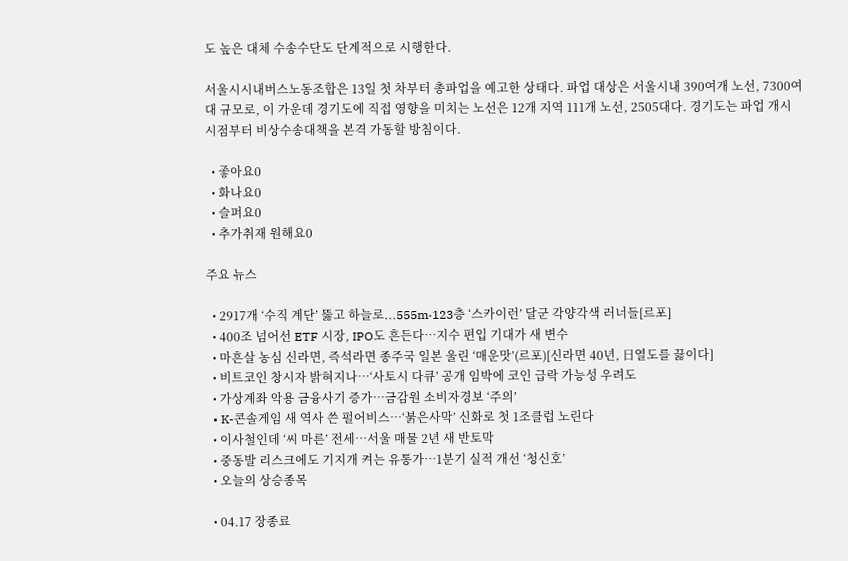도 높은 대체 수송수단도 단계적으로 시행한다.

서울시시내버스노동조합은 13일 첫 차부터 총파업을 예고한 상태다. 파업 대상은 서울시내 390여개 노선, 7300여대 규모로, 이 가운데 경기도에 직접 영향을 미치는 노선은 12개 지역 111개 노선, 2505대다. 경기도는 파업 개시 시점부터 비상수송대책을 본격 가동할 방침이다.

  • 좋아요0
  • 화나요0
  • 슬퍼요0
  • 추가취재 원해요0

주요 뉴스

  • 2917개 ‘수직 계단’ 뚫고 하늘로...555m·123층 ‘스카이런’ 달군 각양각색 러너들[르포]
  • 400조 넘어선 ETF 시장, IPO도 흔든다…지수 편입 기대가 새 변수
  • 마흔살 농심 신라면, 즉석라면 종주국 일본 울린 ‘매운맛’(르포)[신라면 40년, 日열도를 끓이다]
  • 비트코인 창시자 밝혀지나…‘사토시 다큐’ 공개 임박에 코인 급락 가능성 우려도
  • 가상계좌 악용 금융사기 증가⋯금감원 소비자경보 ‘주의’
  • K-콘솔게임 새 역사 쓴 펄어비스…‘붉은사막’ 신화로 첫 1조클럽 노린다
  • 이사철인데 ‘씨 마른’ 전세…서울 매물 2년 새 반토막
  • 중동발 리스크에도 기지개 켜는 유통가…1분기 실적 개선 ‘청신호’
  • 오늘의 상승종목

  • 04.17 장종료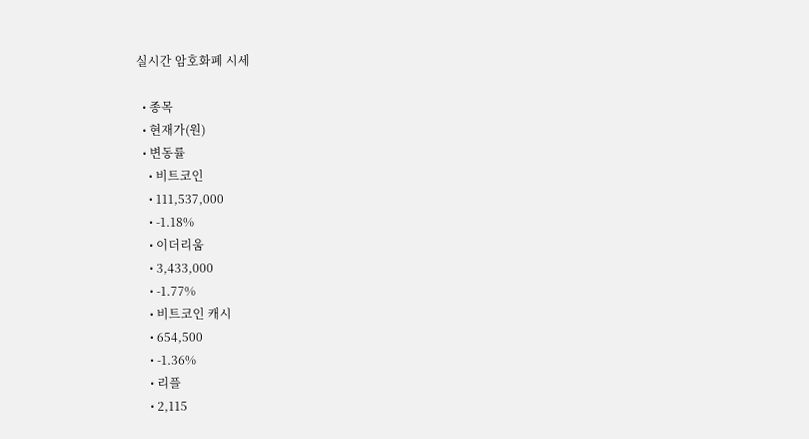실시간 암호화폐 시세

  • 종목
  • 현재가(원)
  • 변동률
    • 비트코인
    • 111,537,000
    • -1.18%
    • 이더리움
    • 3,433,000
    • -1.77%
    • 비트코인 캐시
    • 654,500
    • -1.36%
    • 리플
    • 2,115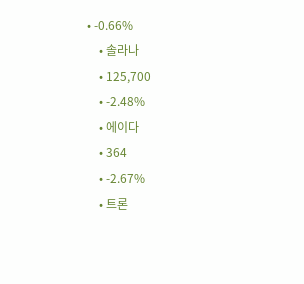• -0.66%
    • 솔라나
    • 125,700
    • -2.48%
    • 에이다
    • 364
    • -2.67%
    • 트론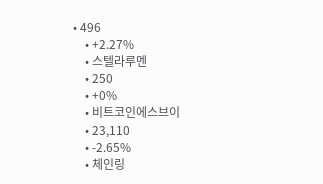• 496
    • +2.27%
    • 스텔라루멘
    • 250
    • +0%
    • 비트코인에스브이
    • 23,110
    • -2.65%
    • 체인링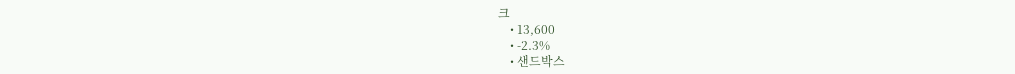크
    • 13,600
    • -2.3%
    • 샌드박스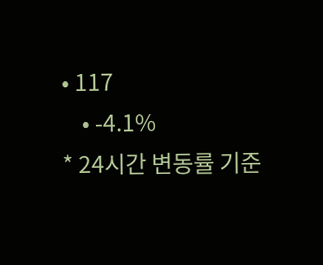• 117
    • -4.1%
* 24시간 변동률 기준